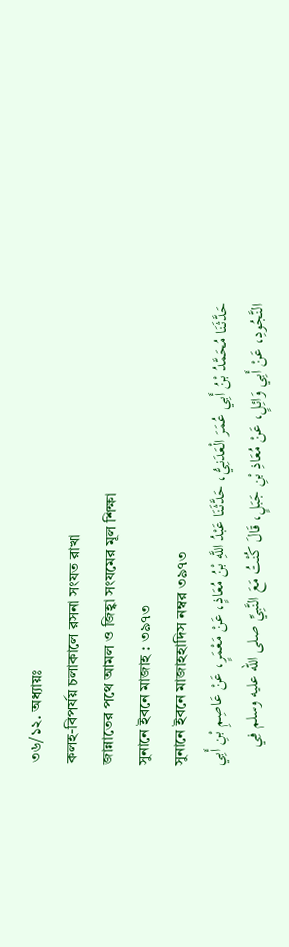৩৬/১২. অধ্যায়ঃ
কলহ-বিপর্যয় চলাকালে রসনা সংযত রাখা
জান্নাতের পথে আমল ও জিহ্বা সংযমের মূল শিক্ষা
সুনানে ইবনে মাজাহ : ৩৯৭৩
সুনানে ইবনে মাজাহহাদিস নম্বর ৩৯৭৩
حَدَّثَنَا مُحَمَّدُ بْنُ أَبِي عُمَرَ الْعَدَنِيُّ، حَدَّثَنَا عَبْدُ اللَّهِ بْنُ مُعَاذٍ، عَنْ مَعْمَرٍ، عَنْ عَاصِمِ بْنِ أَبِي النَّجُودِ، عَنْ أَبِي وَائِلٍ، عَنْ مُعَاذِ بْنِ جَبَلٍ، قَالَ كُنْتُ مَعَ النَّبِيِّ صلى الله عليه وسلم فِي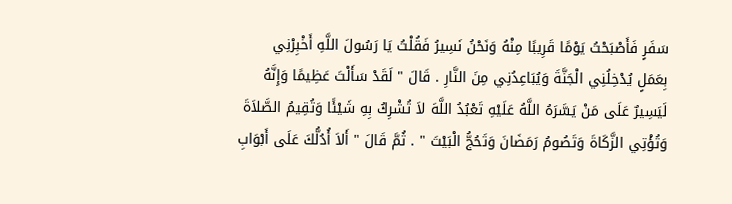سَفَرٍ فَأَصْبَحْتُ يَوْمًا قَرِيبًا مِنْهُ وَنَحْنُ نَسِيرُ فَقُلْتُ يَا رَسُولَ اللَّهِ أَخْبِرْنِي بِعَمَلٍ يُدْخِلُنِي الْجَنَّةَ وَيُبَاعِدُنِي مِنَ النَّارِ . قَالَ " لَقَدْ سَأَلْتَ عَظِيمًا وَإِنَّهُ لَيَسِيرٌ عَلَى مَنْ يَسَّرَهُ اللَّهُ عَلَيْهِ تَعْبُدُ اللَّهَ لاَ تُشْرِكُ بِهِ شَيْئًا وَتُقِيمُ الصَّلاَةَ وَتُؤْتِي الزَّكَاةَ وَتَصُومُ رَمَضَانَ وَتَحُجُّ الْبَيْتَ " . ثُمَّ قَالَ " أَلاَ أُدُلُّكَ عَلَى أَبْوَابِ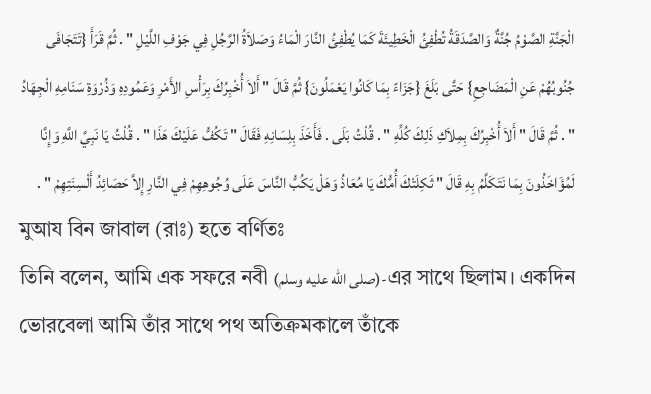الْجَنَّةِ الصَّوْمُ جُنَّةٌ وَالصَّدَقَةُ تُطْفِئُ الْخَطِيئَةَ كَمَا يُطْفِئُ النَّارَ الْمَاءُ وَصَلاَةُ الرَّجُلِ فِي جَوْفِ اللَّيْلِ " . ثُمَّ قَرَأَ {تَتَجَافَى جُنُوبُهُمْ عَنِ الْمَضَاجِعِ} حَتَّى بَلَغَ {جَزَاءً بِمَا كَانُوا يَعْمَلُونَ} ثُمَّ قَالَ " أَلاَ أُخْبِرُكَ بِرَأْسِ الأَمْرِ وَعَمُودِهِ وَذُرْوَةِ سَنَامِهِ الْجِهَادُ " . ثُمَّ قَالَ " أَلاَ أُخْبِرُكَ بِمِلاَكِ ذَلِكَ كُلِّهِ " . قُلْتُ بَلَى . فَأَخَذَ بِلِسَانِهِ فَقَالَ " تَكُفُّ عَلَيْكَ هَذَا " . قُلْتُ يَا نَبِيَّ اللَّهِ وَإِنَّا لَمُؤَاخَذُونَ بِمَا نَتَكَلَّمُ بِهِ قَالَ " ثَكِلَتْكَ أُمُّكَ يَا مُعَاذُ وَهَلْ يَكُبُّ النَّاسَ عَلَى وُجُوهِهِمْ فِي النَّارِ إِلاَّ حَصَائِدُ أَلْسِنَتِهِمْ " .
মুআয বিন জাবাল (রাঃ) হতে বর্ণিতঃ
তিনি বলেন, আমি এক সফরে নবী (صلى الله عليه وسلم)-এর সাথে ছিলাম। একদিন ভোরবেলা আমি তাঁর সাথে পথ অতিক্রমকালে তাঁকে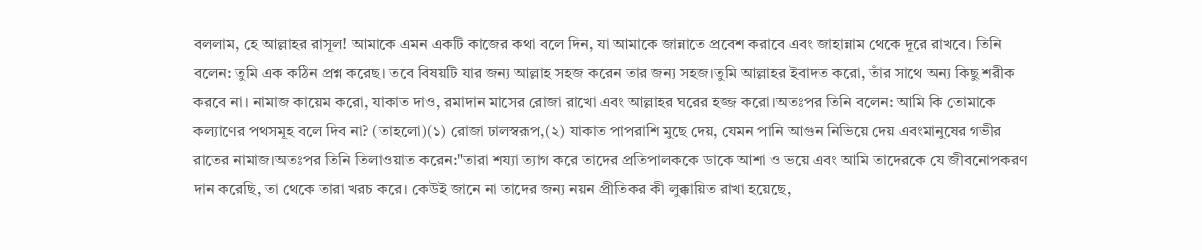বললাম, হে আল্লাহর রাসূল! আমাকে এমন একটি কাজের কথা বলে দিন, যা আমাকে জান্নাতে প্রবেশ করাবে এবং জাহান্নাম থেকে দূরে রাখবে। তিনি বলেন: তুমি এক কঠিন প্রশ্ন করেছ। তবে বিষয়টি যার জন্য আল্লাহ সহজ করেন তার জন্য সহজ।তুমি আল্লাহর ইবাদত করো, তাঁর সাথে অন্য কিছু শরীক করবে না। নামাজ কায়েম করো, যাকাত দাও, রমাদান মাসের রোজা রাখো এবং আল্লাহর ঘরের হজ্জ করো।অতঃপর তিনি বলেন: আমি কি তোমাকে কল্যাণের পথসমূহ বলে দিব না? (তাহলো)(১) রোজা ঢালস্বরূপ,(২) যাকাত পাপরাশি মুছে দেয়, যেমন পানি আগুন নিভিয়ে দেয় এবংমানুষের গভীর রাতের নামাজ।অতঃপর তিনি তিলাওয়াত করেন:"তারা শয্যা ত্যাগ করে তাদের প্রতিপালককে ডাকে আশা ও ভয়ে এবং আমি তাদেরকে যে জীবনোপকরণ দান করেছি, তা থেকে তারা খরচ করে। কেউই জানে না তাদের জন্য নয়ন প্রীতিকর কী লুক্কায়িত রাখা হয়েছে,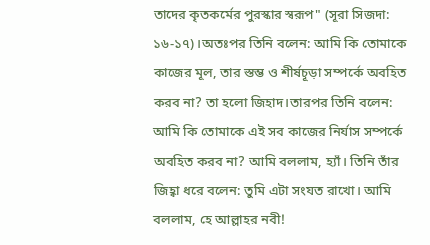তাদের কৃতকর্মের পুরস্কার স্বরূপ" (সূরা সিজদা: ১৬-১৭)।অতঃপর তিনি বলেন: আমি কি তোমাকে কাজের মূল, তার স্তম্ভ ও শীর্ষচূড়া সম্পর্কে অবহিত করব না? তা হলো জিহাদ।তারপর তিনি বলেন: আমি কি তোমাকে এই সব কাজের নির্যাস সম্পর্কে অবহিত করব না? আমি বললাম, হ্যাঁ। তিনি তাঁর জিহ্বা ধরে বলেন: তুমি এটা সংযত রাখো। আমি বললাম, হে আল্লাহর নবী!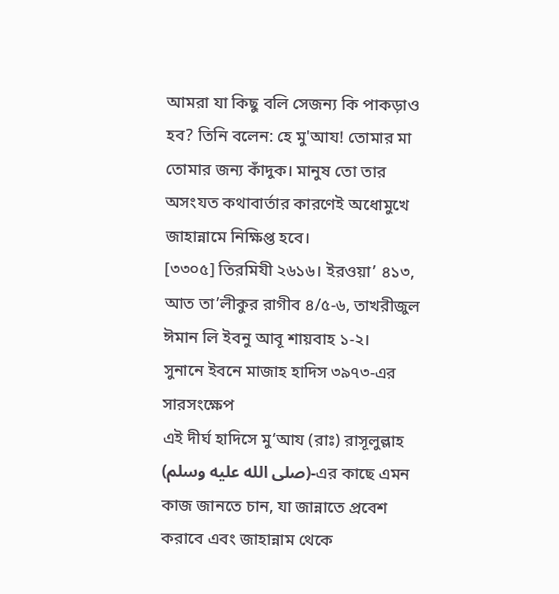আমরা যা কিছু বলি সেজন্য কি পাকড়াও হব? তিনি বলেন: হে মু'আয! তোমার মা তোমার জন্য কাঁদুক। মানুষ তো তার অসংযত কথাবার্তার কারণেই অধোমুখে জাহান্নামে নিক্ষিপ্ত হবে।
[৩৩০৫] তিরমিযী ২৬১৬। ইরওয়া’ ৪১৩, আত তা’লীকুর রাগীব ৪/৫-৬, তাখরীজুল ঈমান লি ইবনু আবূ শায়বাহ ১-২।
সুনানে ইবনে মাজাহ হাদিস ৩৯৭৩-এর সারসংক্ষেপ
এই দীর্ঘ হাদিসে মু‘আয (রাঃ) রাসূলুল্লাহ (صلى الله عليه وسلم)-এর কাছে এমন কাজ জানতে চান, যা জান্নাতে প্রবেশ করাবে এবং জাহান্নাম থেকে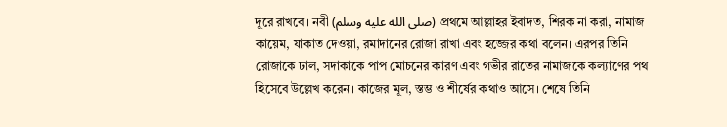দূরে রাখবে। নবী (صلى الله عليه وسلم) প্রথমে আল্লাহর ইবাদত, শিরক না করা, নামাজ কায়েম, যাকাত দেওয়া, রমাদানের রোজা রাখা এবং হজ্জের কথা বলেন। এরপর তিনি রোজাকে ঢাল, সদাকাকে পাপ মোচনের কারণ এবং গভীর রাতের নামাজকে কল্যাণের পথ হিসেবে উল্লেখ করেন। কাজের মূল, স্তম্ভ ও শীর্ষের কথাও আসে। শেষে তিনি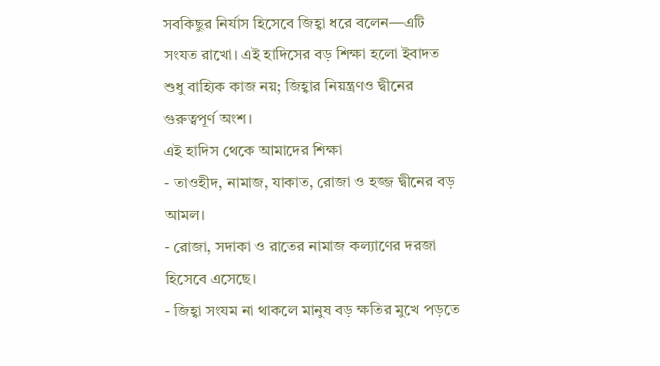সবকিছুর নির্যাস হিসেবে জিহ্বা ধরে বলেন—এটি সংযত রাখো। এই হাদিসের বড় শিক্ষা হলো ইবাদত শুধু বাহ্যিক কাজ নয়; জিহ্বার নিয়ন্ত্রণও দ্বীনের গুরুত্বপূর্ণ অংশ।
এই হাদিস থেকে আমাদের শিক্ষা
- তাওহীদ, নামাজ, যাকাত, রোজা ও হজ্জ দ্বীনের বড় আমল।
- রোজা, সদাকা ও রাতের নামাজ কল্যাণের দরজা হিসেবে এসেছে।
- জিহ্বা সংযম না থাকলে মানুষ বড় ক্ষতির মুখে পড়তে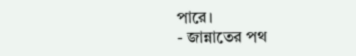পারে।
- জান্নাতের পথ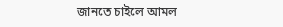জানতে চাইলে আমল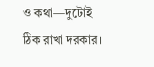ও কথা—দুটোই ঠিক রাখা দরকার।